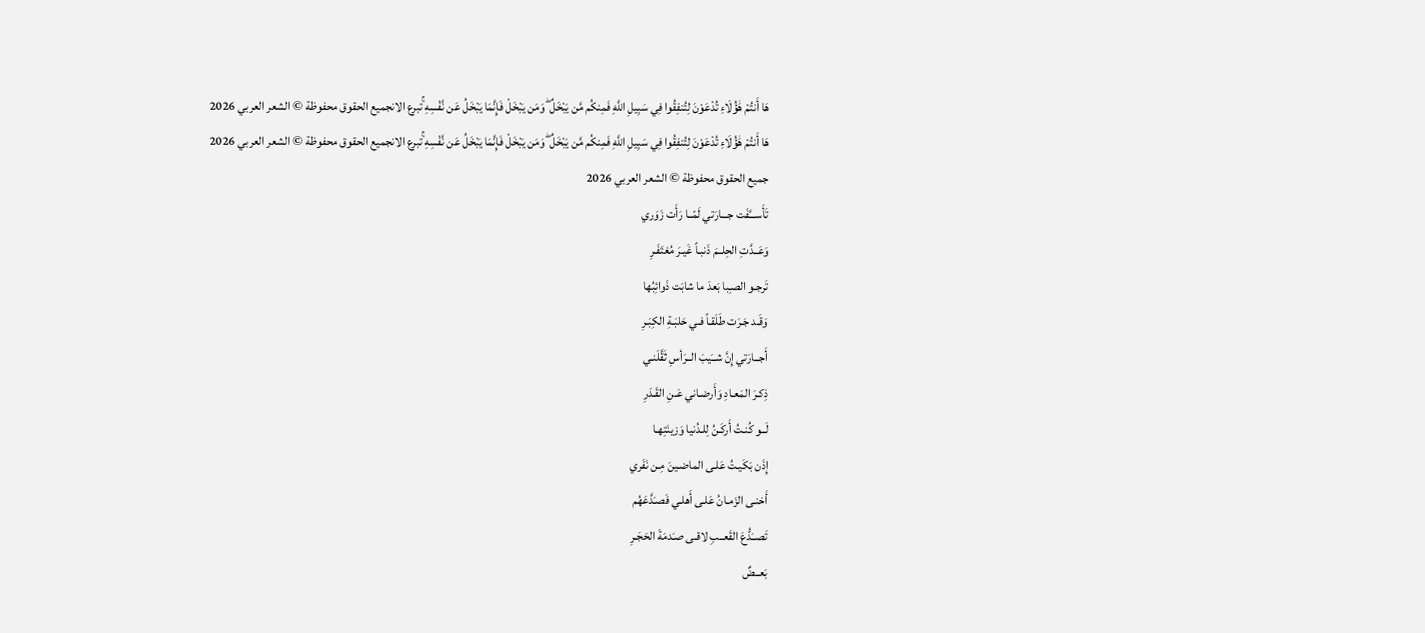هَا أَنتُمْ هَٰؤُلَاءِ تُدْعَوْنَ لِتُنفِقُوا فِي سَبِيلِ اللَّهِ فَمِنكُم مَّن يَبْخَلُ ۖ وَمَن يَبْخَلْ فَإِنَّمَا يَبْخَلُ عَن نَّفْسِهِ ۚتبرع الانجميع الحقوق محفوظة © الشعر العربي 2026
هَا أَنتُمْ هَٰؤُلَاءِ تُدْعَوْنَ لِتُنفِقُوا فِي سَبِيلِ اللَّهِ فَمِنكُم مَّن يَبْخَلُ ۖ وَمَن يَبْخَلْ فَإِنَّمَا يَبْخَلُ عَن نَّفْسِهِ ۚتبرع الانجميع الحقوق محفوظة © الشعر العربي 2026
جميع الحقوق محفوظة © الشعر العربي 2026
تَأَســـَّفَت جـــارَتي لَمّــا رَأَت زَوَري
وَعَــدَّتِ الحِلــمَ ذَنبـاً غَيـرَ مُغتَفَـرِ
تَرجـو الصـِبا بَعدَ ما شابَت ذَوائِبُها
وَقَـد جَـرَت طَلَقـاً فـي حَلبَـةِ الكِبَـرِ
أَجــارَتي إِنَّ شــَيبَ الــرَأسِ ثَقَّلَنـي
ذِكـرَ المَعـادِ وَأَرضـاني عَـنِ القَـدَرِ
لَــو كُنـتُ أَركَـنُ لِلـدُنيا وَزينَتِهـا
إِذَن بَكَيـتُ عَلـى الماضـينَ مِـن نَفَري
أَخنـى الزَمـانُ عَلـى أَهلـي فَصـَدَّعَهُم
تَصــَدُّعَ القَعــبِ لاقـى صـَدمَةَ الحَجَـرِ
بَعــضٌ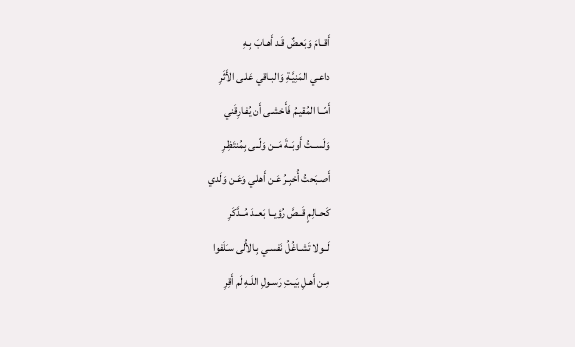أَقــامَ وَبَعـضٌ قَـد أَهـابَ بِـهِ
داعـي المَنِيَّـةِ وَالبـاقي عَلـى الأَثَرِ
أَمّــا المُقيـمُ فَأَخشـى أَن يُفـارِقَني
وَلَســتُ أَوبَــةَ مَــن وَلّــى بِمُنتَظِـرِ
أَصـبَحتُ أُخبِـرُ عَـن أَهلـي وَعَـن وَلَدي
كَحــالِمٍ قَــصَّ رُؤيــا بَعــدَ مُــدَّكَرِ
لَــولا تَشـاغُلُ نَفسـي بِـالأُلى سـَلَفوا
مِـن أَهـلِ بَيـتِ رَسـولِ اللَـهِ لَم أَقِرِ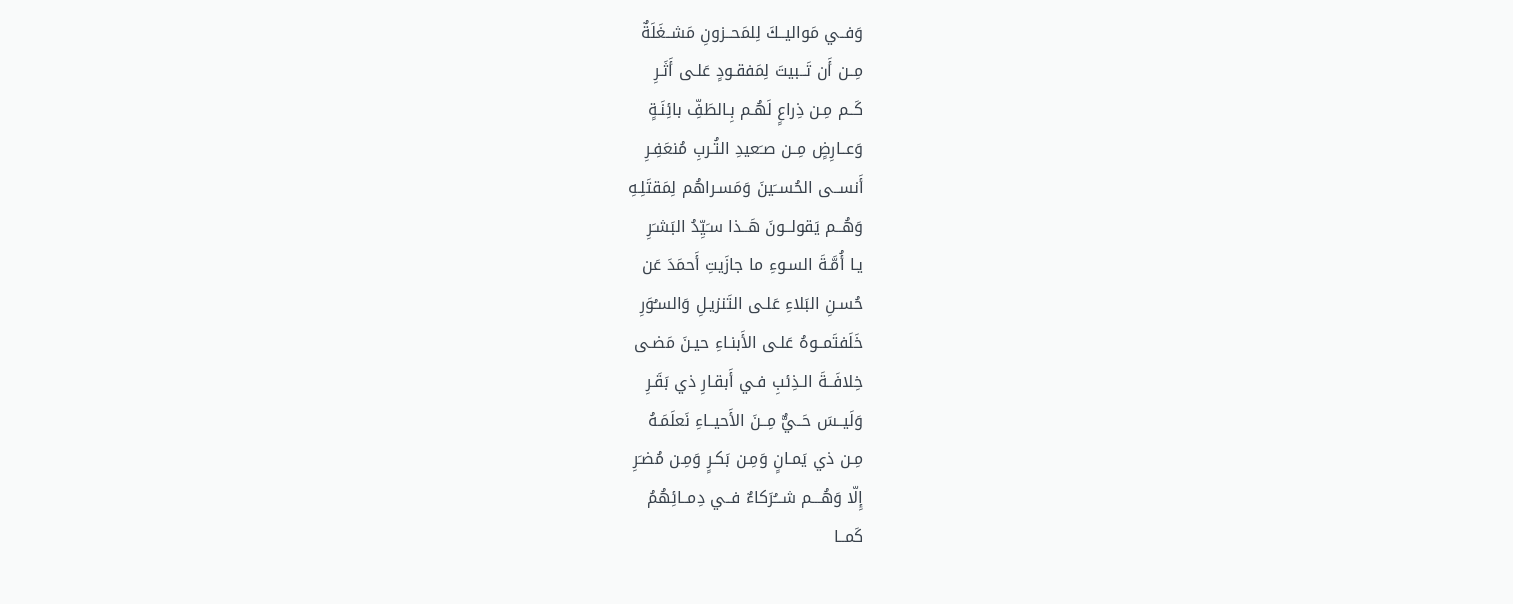وَفــي مَواليــكَ لِلمَحــزونِ مَشــغَلَةٌ
مِــن أَن تَــبيتَ لِمَفقـودٍ عَلـى أَثَـرِ
كَــم مِـن ذِراعٍ لَهُـم بِـالطَفِّ بائِنَـةٍ
وَعــارِضٍ مِــن صـَعيدِ التُـربِ مُنعَفِـرِ
أَنســى الحُســَينَ وَمَسـراهُم لِمَقتَلِـهِ
وَهُــم يَقولــونَ هَــذا سـَيِّدُ البَشـَرِ
يـا أُمَّـةَ السـوءِ ما جازَيتِ أَحمَدَ عَن
حُسـنِ البَلاءِ عَلـى التَنزيـلِ وَالسـُوَرِ
خَلَفتَمــوهُ عَلـى الأَبنـاءِ حيـنَ مَضـى
خِلافَــةَ الـذِئبِ فـي أَبقـارِ ذي بَقَـرِ
وَلَيــسَ حَــيٌّ مِــنَ الأَحيــاءِ نَعلَمَـهُ
مِـن ذي يَمـانٍ وَمِـن بَكـرٍ وَمِـن مُضـَرِ
إِلّا وَهُـــم شـــُرَكاءٌ فــي دِمــائِهُمُ
كَمــا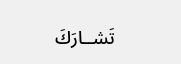تَشــارَكَ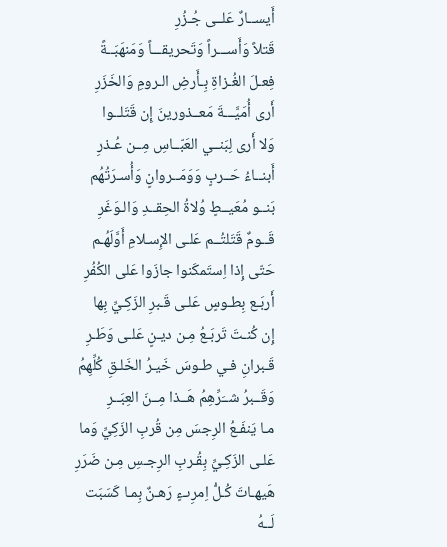أَيســارٌ عَلــى جُـزُرِ
قَتلاً وَأَســـراً وَتَحريقـــاً وَمَنهَبَــةً
فِعـلَ الغُـزاةِ بِـأَرضِ الـرومِ وَالخَزَرِ
أَرى أُمَيَّـــةَ مَعــذورينَ إِن قَتَلــوا
وَلا أَرى لِبَنــي العَبّــاسِ مِــن عُـذرِ
أَبنــاءُ حَــربٍ وَوَمَــروانٍ وَأُسـرَتُهُم
بَنــو مُعَيــطٍ وُلاةُ الحِقــدِ وَالـوَغَرِ
قَــومٌ قَتَلتُــم عَلـى الإِسـلامِ أَوَّلَهُـم
حَتّى إِذا اِستَمكَنوا جازَوا عَلى الكُفُرِ
أَربَـع بِطـوسٍ عَلـى قَـبرِ الزَكِـيِّ بِها
إِن كُنـتَ تَربَـعُ مِـن ديـنٍ عَلـى وَطَـرِ
قَـبرانِ فـي طـوسَ خَيـرُ الخَلـقِ كُلِّهِمُ
وَقَــبرُ شــَرِّهِمُ هَــذا مِــنَ العِبَــرِ
مـا يَنفَـعُ الرِجسَ مِن قُربِ الزَكِيِّ وَما
عَلـى الزَكِـيِّ بِقُـربِ الرِجـسِ مِـن ضَرَرِ
هَيهـاتَ كُـلُّ اِمرِىـءٍ رَهـنٌ بِمـا كَسَبَت
لَــهُ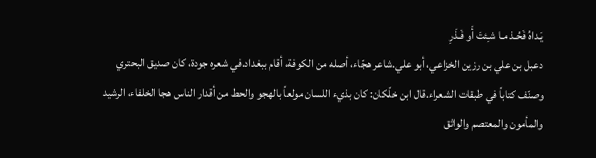يَـداهُ فَحُـذ مـا شـِئتَ أَو فَـذَرِ
دعبل بن علي بن رزين الخزاعي، أبو علي.شاعر هجّاء، أصله من الكوفة، أقام ببغداد.في شعره جودة، كان صديق البحتري وصنّف كتاباً في طبقات الشعراء.قال ابن خلّكان: كان بذيء اللسان مولعاً بالهجو والحط من أقدار الناس هجا الخلفاء، الرشيد والمأمون والمعتصم والواثق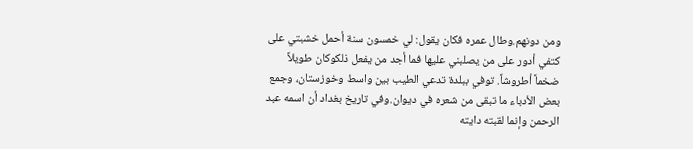ومن دونهم.وطال عمره فكان يقول: لي خمسون سنة أحمل خشبتي على كتفي أدور على من يصلبني عليها فما أجد من يفعل ذلكوكان طويلاً ضخماً أطروشاً. توفي ببلدة تدعي الطيب بين واسط وخوزستان، وجمع بعض الأدباء ما تبقى من شعره في ديوان.وفي تاريخ بغداد أن اسمه عبد الرحمن وإنما لقبته دايته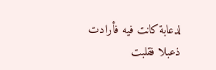لدعابة كانت فيه فأرادت ذعبلا فقلبت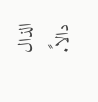الذال دالاً.